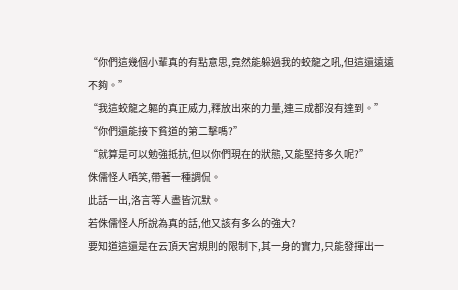“你們這幾個小輩真的有點意思,竟然能躲過我的蛟龍之吼,但這還遠遠不夠。”
“我這蛟龍之軀的真正威力,釋放出來的力量,連三成都沒有達到。”
“你們還能接下貧道的第二擊嗎?”
“就算是可以勉強抵抗,但以你們現在的狀態,又能堅持多久呢?”
侏儒怪人哂笑,帶著一種調侃。
此話一出,洛言等人盡皆沉默。
若侏儒怪人所說為真的話,他又該有多么的強大?
要知道這還是在云頂天宮規則的限制下,其一身的實力,只能發揮出一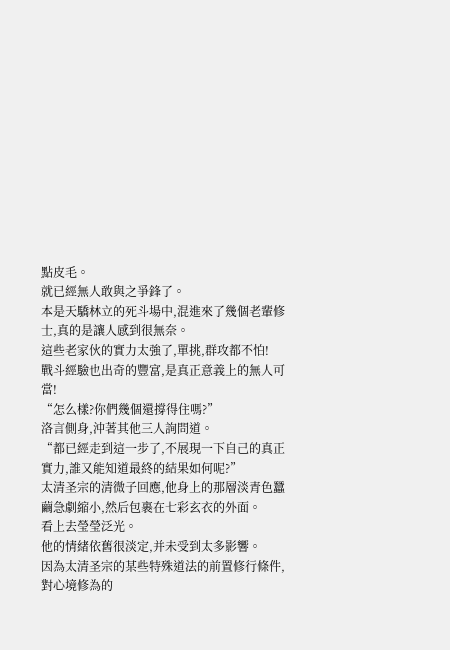點皮毛。
就已經無人敢與之爭鋒了。
本是天驕林立的死斗場中,混進來了幾個老輩修士,真的是讓人感到很無奈。
這些老家伙的實力太強了,單挑,群攻都不怕!
戰斗經驗也出奇的豐富,是真正意義上的無人可當!
“怎么樣?你們幾個還撐得住嗎?”
洛言側身,沖著其他三人詢問道。
“都已經走到這一步了,不展現一下自己的真正實力,誰又能知道最終的結果如何呢?”
太清圣宗的清微子回應,他身上的那層淡青色蠶繭急劇縮小,然后包裹在七彩玄衣的外面。
看上去瑩瑩泛光。
他的情緒依舊很淡定,并未受到太多影響。
因為太清圣宗的某些特殊道法的前置修行條件,對心境修為的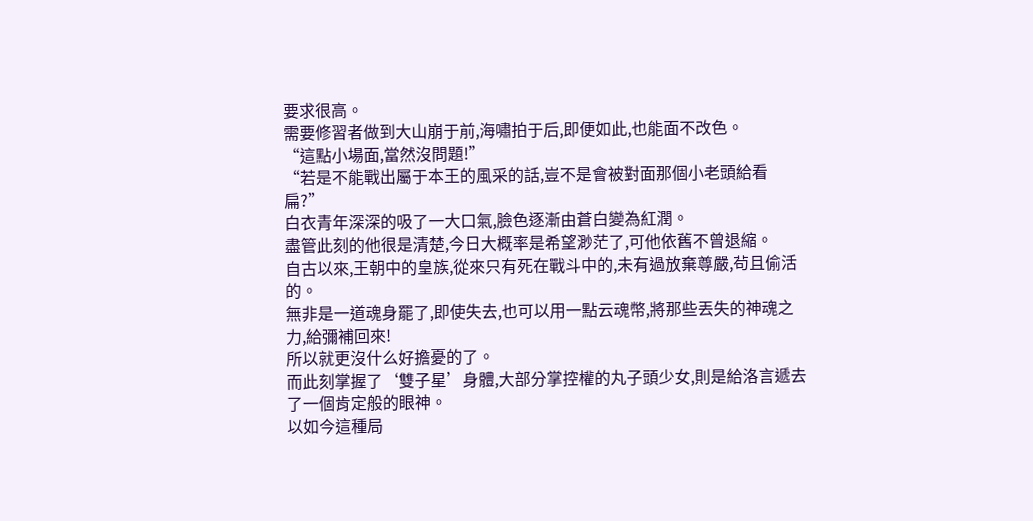要求很高。
需要修習者做到大山崩于前,海嘯拍于后,即便如此,也能面不改色。
“這點小場面,當然沒問題!”
“若是不能戰出屬于本王的風采的話,豈不是會被對面那個小老頭給看扁?”
白衣青年深深的吸了一大口氣,臉色逐漸由蒼白變為紅潤。
盡管此刻的他很是清楚,今日大概率是希望渺茫了,可他依舊不曾退縮。
自古以來,王朝中的皇族,從來只有死在戰斗中的,未有過放棄尊嚴,茍且偷活的。
無非是一道魂身罷了,即使失去,也可以用一點云魂幣,將那些丟失的神魂之力,給彌補回來!
所以就更沒什么好擔憂的了。
而此刻掌握了‘雙子星’身體,大部分掌控權的丸子頭少女,則是給洛言遞去了一個肯定般的眼神。
以如今這種局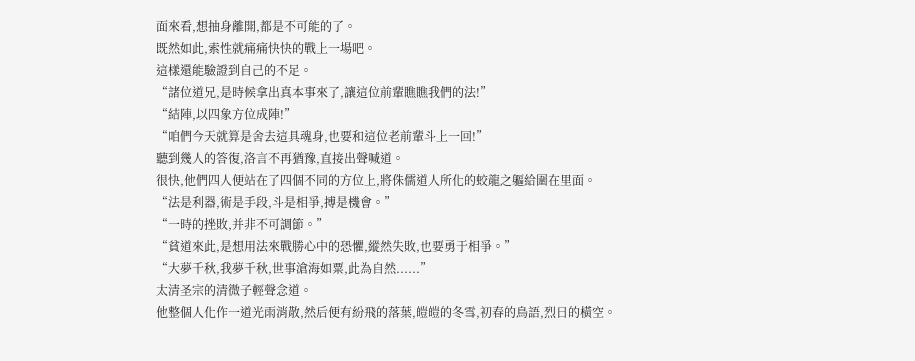面來看,想抽身離開,都是不可能的了。
既然如此,索性就痛痛快快的戰上一場吧。
這樣還能驗證到自己的不足。
“諸位道兄,是時候拿出真本事來了,讓這位前輩瞧瞧我們的法!”
“結陣,以四象方位成陣!”
“咱們今天就算是舍去這具魂身,也要和這位老前輩斗上一回!”
聽到幾人的答復,洛言不再猶豫,直接出聲喊道。
很快,他們四人便站在了四個不同的方位上,將侏儒道人所化的蛟龍之軀給圍在里面。
“法是利器,術是手段,斗是相爭,搏是機會。”
“一時的挫敗,并非不可調節。”
“貧道來此,是想用法來戰勝心中的恐懼,縱然失敗,也要勇于相爭。”
“大夢千秋,我夢千秋,世事滄海如粟,此為自然......”
太清圣宗的清微子輕聲念道。
他整個人化作一道光雨消散,然后便有紛飛的落葉,皚皚的冬雪,初春的鳥語,烈日的橫空。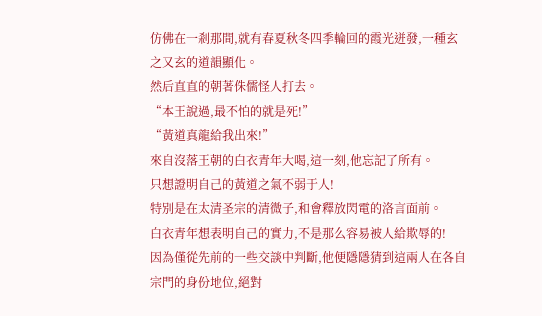仿佛在一剎那間,就有春夏秋冬四季輪回的霞光迸發,一種玄之又玄的道韻顯化。
然后直直的朝著侏儒怪人打去。
“本王說過,最不怕的就是死!”
“黃道真龍給我出來!”
來自沒落王朝的白衣青年大喝,這一刻,他忘記了所有。
只想證明自己的黃道之氣不弱于人!
特別是在太清圣宗的清微子,和會釋放閃電的洛言面前。
白衣青年想表明自己的實力,不是那么容易被人給欺辱的!
因為僅從先前的一些交談中判斷,他便隱隱猜到這兩人在各自宗門的身份地位,絕對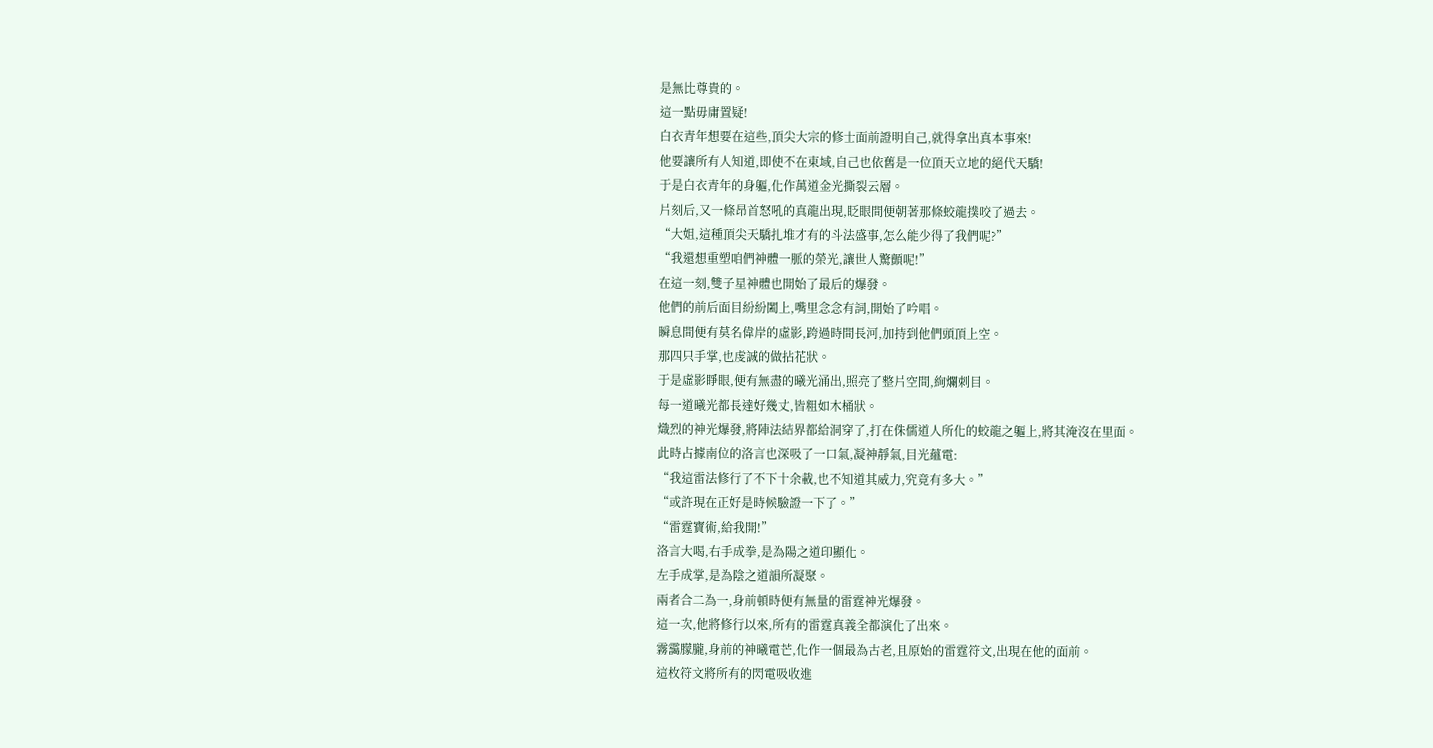是無比尊貴的。
這一點毋庸置疑!
白衣青年想要在這些,頂尖大宗的修士面前證明自己,就得拿出真本事來!
他要讓所有人知道,即使不在東域,自己也依舊是一位頂天立地的絕代天驕!
于是白衣青年的身軀,化作萬道金光撕裂云層。
片刻后,又一條昂首怒吼的真龍出現,眨眼間便朝著那條蛟龍撲咬了過去。
“大姐,這種頂尖天驕扎堆才有的斗法盛事,怎么能少得了我們呢?”
“我還想重塑咱們神體一脈的榮光,讓世人驚顫呢!”
在這一刻,雙子星神體也開始了最后的爆發。
他們的前后面目紛紛闔上,嘴里念念有詞,開始了吟唱。
瞬息間便有莫名偉岸的虛影,跨過時間長河,加持到他們頭頂上空。
那四只手掌,也虔誠的做拈花狀。
于是虛影睜眼,便有無盡的曦光涌出,照亮了整片空間,絢爛刺目。
每一道曦光都長達好幾丈,皆粗如木桶狀。
熾烈的神光爆發,將陣法結界都給洞穿了,打在侏儒道人所化的蛟龍之軀上,將其淹沒在里面。
此時占據南位的洛言也深吸了一口氣,凝神靜氣,目光蘊電:
“我這雷法修行了不下十余載,也不知道其威力,究竟有多大。”
“或許現在正好是時候驗證一下了。”
“雷霆寶術,給我開!”
洛言大喝,右手成拳,是為陽之道印顯化。
左手成掌,是為陰之道韻所凝聚。
兩者合二為一,身前頓時便有無量的雷霆神光爆發。
這一次,他將修行以來,所有的雷霆真義全都演化了出來。
霧靄朦朧,身前的神曦電芒,化作一個最為古老,且原始的雷霆符文,出現在他的面前。
這枚符文將所有的閃電吸收進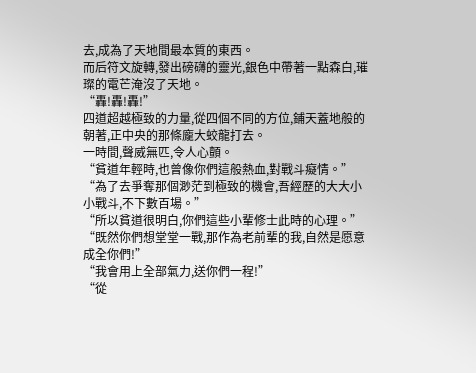去,成為了天地間最本質的東西。
而后符文旋轉,發出磅礴的靈光,銀色中帶著一點森白,璀璨的電芒淹沒了天地。
“轟!轟!轟!”
四道超越極致的力量,從四個不同的方位,鋪天蓋地般的朝著,正中央的那條龐大蛟龍打去。
一時間,聲威無匹,令人心顫。
“貧道年輕時,也曾像你們這般熱血,對戰斗癡情。”
“為了去爭奪那個渺茫到極致的機會,吾經歷的大大小小戰斗,不下數百場。”
“所以貧道很明白,你們這些小輩修士此時的心理。”
“既然你們想堂堂一戰,那作為老前輩的我,自然是愿意成全你們!”
“我會用上全部氣力,送你們一程!”
“從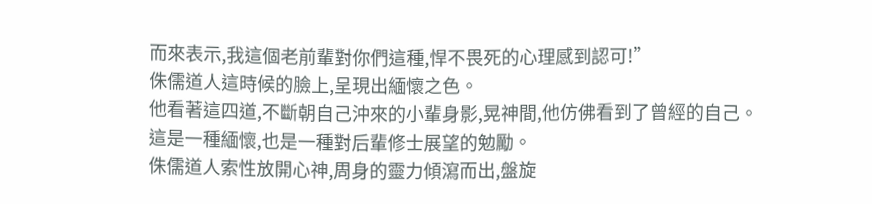而來表示,我這個老前輩對你們這種,悍不畏死的心理感到認可!”
侏儒道人這時候的臉上,呈現出緬懷之色。
他看著這四道,不斷朝自己沖來的小輩身影,晃神間,他仿佛看到了曾經的自己。
這是一種緬懷,也是一種對后輩修士展望的勉勵。
侏儒道人索性放開心神,周身的靈力傾瀉而出,盤旋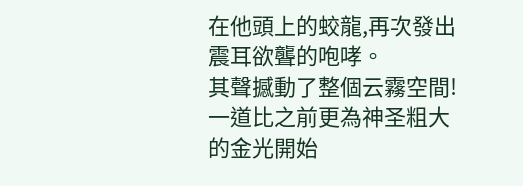在他頭上的蛟龍,再次發出震耳欲聾的咆哮。
其聲撼動了整個云霧空間!
一道比之前更為神圣粗大的金光開始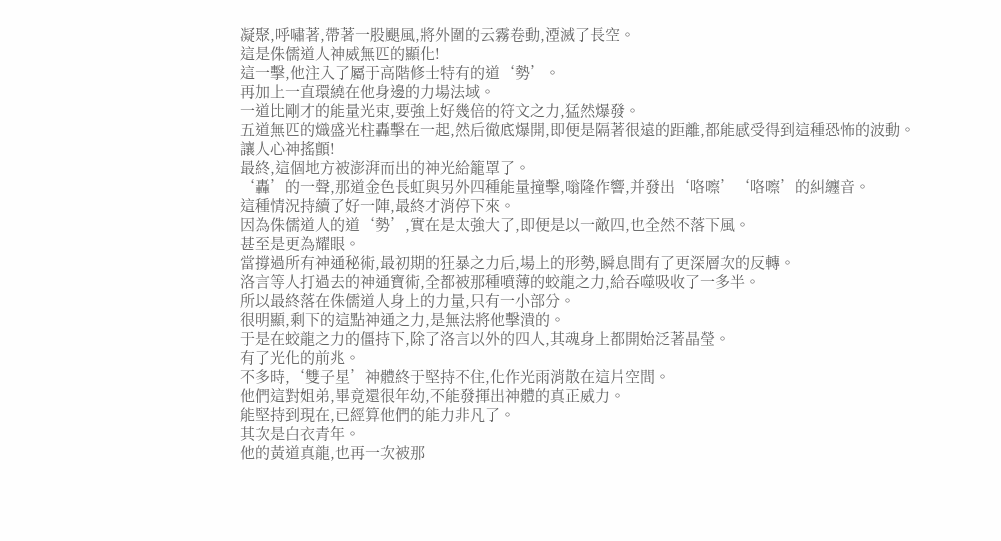凝聚,呼嘯著,帶著一股颶風,將外圍的云霧卷動,湮滅了長空。
這是侏儒道人神威無匹的顯化!
這一擊,他注入了屬于高階修士特有的道‘勢’。
再加上一直環繞在他身邊的力場法域。
一道比剛才的能量光束,要強上好幾倍的符文之力,猛然爆發。
五道無匹的熾盛光柱轟擊在一起,然后徹底爆開,即便是隔著很遠的距離,都能感受得到這種恐怖的波動。
讓人心神搖顫!
最終,這個地方被澎湃而出的神光給籠罩了。
‘轟’的一聲,那道金色長虹與另外四種能量撞擊,嗡隆作響,并發出‘咯嚓’‘咯嚓’的糾纏音。
這種情況持續了好一陣,最終才消停下來。
因為侏儒道人的道‘勢’,實在是太強大了,即便是以一敵四,也全然不落下風。
甚至是更為耀眼。
當撐過所有神通秘術,最初期的狂暴之力后,場上的形勢,瞬息間有了更深層次的反轉。
洛言等人打過去的神通寶術,全都被那種噴薄的蛟龍之力,給吞噬吸收了一多半。
所以最終落在侏儒道人身上的力量,只有一小部分。
很明顯,剩下的這點神通之力,是無法將他擊潰的。
于是在蛟龍之力的僵持下,除了洛言以外的四人,其魂身上都開始泛著晶瑩。
有了光化的前兆。
不多時,‘雙子星’神體終于堅持不住,化作光雨消散在這片空間。
他們這對姐弟,畢竟還很年幼,不能發揮出神體的真正威力。
能堅持到現在,已經算他們的能力非凡了。
其次是白衣青年。
他的黃道真龍,也再一次被那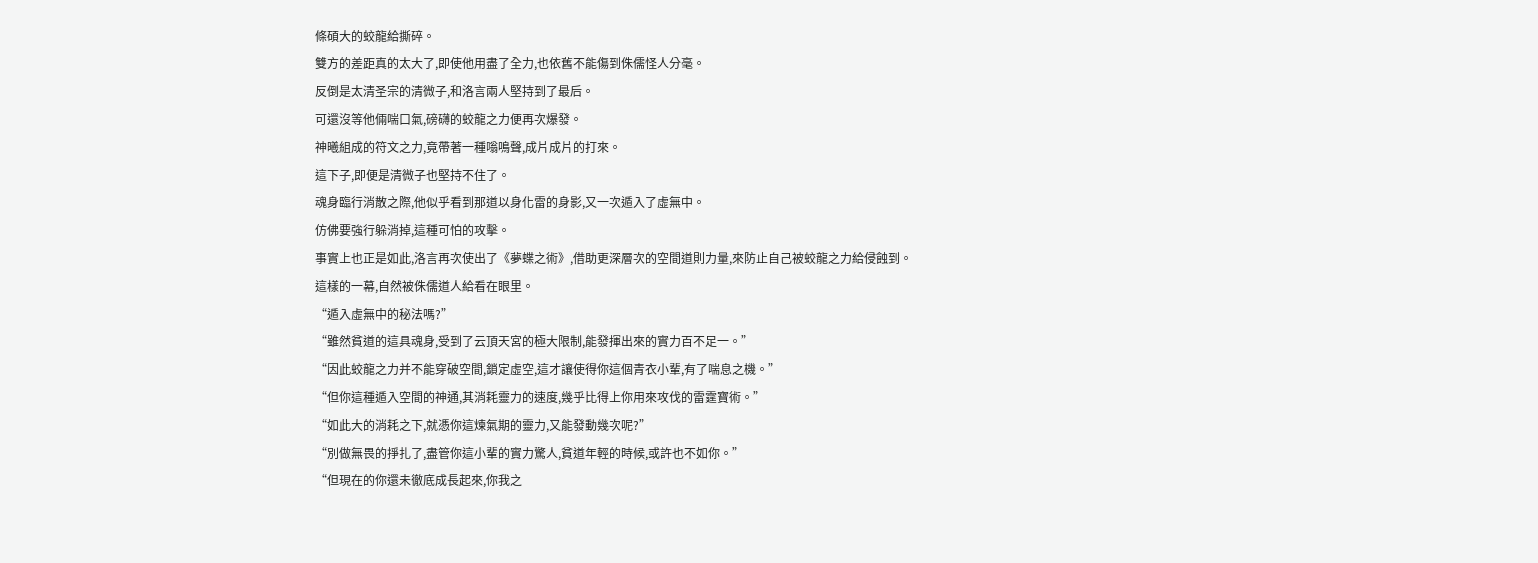條碩大的蛟龍給撕碎。
雙方的差距真的太大了,即使他用盡了全力,也依舊不能傷到侏儒怪人分毫。
反倒是太清圣宗的清微子,和洛言兩人堅持到了最后。
可還沒等他倆喘口氣,磅礴的蛟龍之力便再次爆發。
神曦組成的符文之力,竟帶著一種嗡鳴聲,成片成片的打來。
這下子,即便是清微子也堅持不住了。
魂身臨行消散之際,他似乎看到那道以身化雷的身影,又一次遁入了虛無中。
仿佛要強行躲消掉,這種可怕的攻擊。
事實上也正是如此,洛言再次使出了《夢蝶之術》,借助更深層次的空間道則力量,來防止自己被蛟龍之力給侵蝕到。
這樣的一幕,自然被侏儒道人給看在眼里。
“遁入虛無中的秘法嗎?”
“雖然貧道的這具魂身,受到了云頂天宮的極大限制,能發揮出來的實力百不足一。”
“因此蛟龍之力并不能穿破空間,鎖定虛空,這才讓使得你這個青衣小輩,有了喘息之機。”
“但你這種遁入空間的神通,其消耗靈力的速度,幾乎比得上你用來攻伐的雷霆寶術。”
“如此大的消耗之下,就憑你這煉氣期的靈力,又能發動幾次呢?”
“別做無畏的掙扎了,盡管你這小輩的實力驚人,貧道年輕的時候,或許也不如你。”
“但現在的你還未徹底成長起來,你我之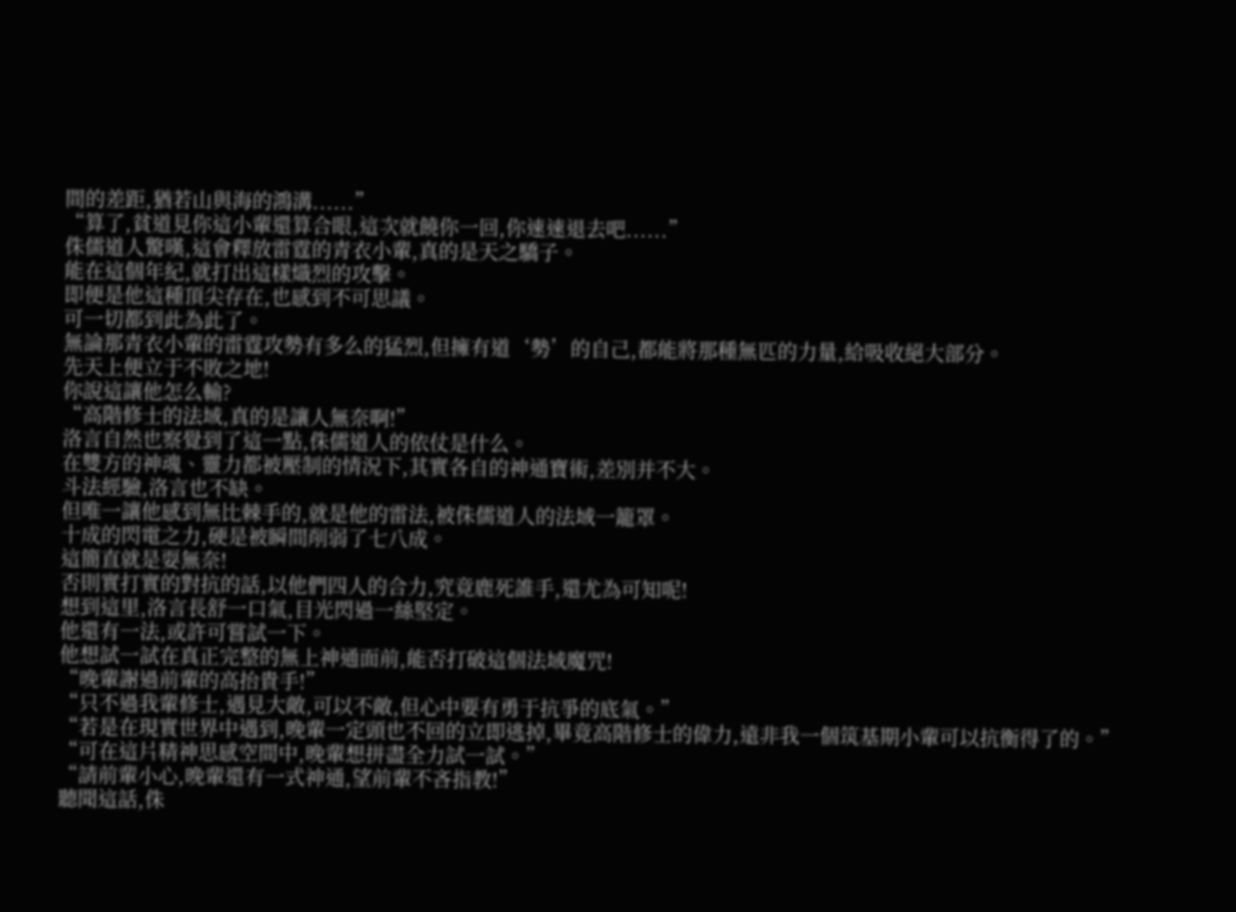間的差距,猶若山與海的鴻溝......”
“算了,貧道見你這小輩還算合眼,這次就饒你一回,你速速退去吧......”
侏儒道人驚嘆,這會釋放雷霆的青衣小輩,真的是天之驕子。
能在這個年紀,就打出這樣熾烈的攻擊。
即便是他這種頂尖存在,也感到不可思議。
可一切都到此為此了。
無論那青衣小輩的雷霆攻勢有多么的猛烈,但擁有道‘勢’的自己,都能將那種無匹的力量,給吸收絕大部分。
先天上便立于不敗之地!
你說這讓他怎么輸?
“高階修士的法域,真的是讓人無奈啊!”
洛言自然也察覺到了這一點,侏儒道人的依仗是什么。
在雙方的神魂、靈力都被壓制的情況下,其實各自的神通寶術,差別并不大。
斗法經驗,洛言也不缺。
但唯一讓他感到無比棘手的,就是他的雷法,被侏儒道人的法域一籠罩。
十成的閃電之力,硬是被瞬間削弱了七八成。
這簡直就是耍無奈!
否則實打實的對抗的話,以他們四人的合力,究竟鹿死誰手,還尤為可知呢!
想到這里,洛言長舒一口氣,目光閃過一絲堅定。
他還有一法,或許可嘗試一下。
他想試一試在真正完整的無上神通面前,能否打破這個法域魔咒!
“晚輩謝過前輩的高抬貴手!”
“只不過我輩修士,遇見大敵,可以不敵,但心中要有勇于抗爭的底氣。”
“若是在現實世界中遇到,晚輩一定頭也不回的立即逃掉,畢竟高階修士的偉力,遠非我一個筑基期小輩可以抗衡得了的。”
“可在這片精神思感空間中,晚輩想拼盡全力試一試。”
“請前輩小心,晚輩還有一式神通,望前輩不吝指教!”
聽聞這話,侏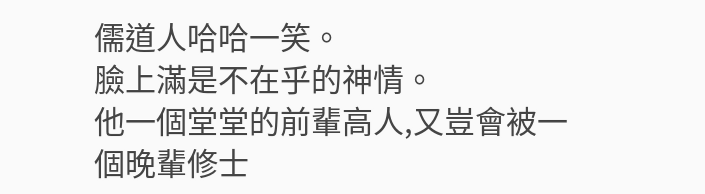儒道人哈哈一笑。
臉上滿是不在乎的神情。
他一個堂堂的前輩高人,又豈會被一個晚輩修士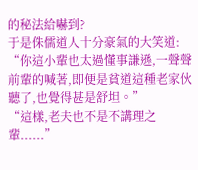的秘法給嚇到?
于是侏儒道人十分豪氣的大笑道:
“你這小輩也太過懂事謙遜,一聲聲前輩的喊著,即便是貧道這種老家伙聽了,也覺得甚是舒坦。”
“這樣,老夫也不是不講理之輩......”